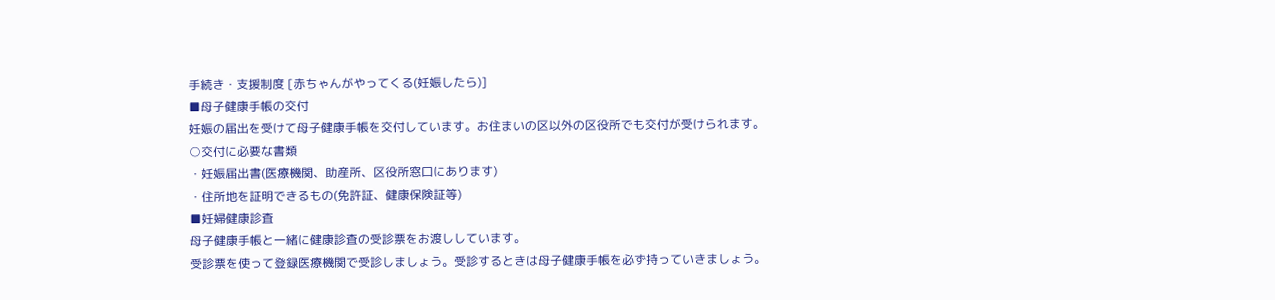手続き・支援制度 [赤ちゃんがやってくる(妊娠したら)]
■母子健康手帳の交付
妊娠の届出を受けて母子健康手帳を交付しています。お住まいの区以外の区役所でも交付が受けられます。
○交付に必要な書類
・妊娠届出書(医療機関、助産所、区役所窓口にあります)
・住所地を証明できるもの(免許証、健康保険証等)
■妊婦健康診査
母子健康手帳と一緒に健康診査の受診票をお渡ししています。
受診票を使って登録医療機関で受診しましょう。受診するときは母子健康手帳を必ず持っていきましょう。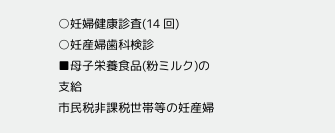○妊婦健康診査(14 回)
○妊産婦歯科検診
■母子栄養食品(粉ミルク)の支給
市民税非課税世帯等の妊産婦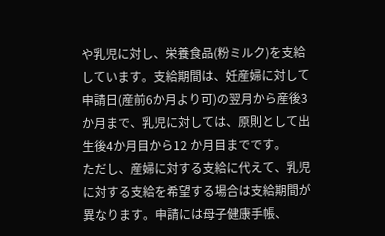や乳児に対し、栄養食品(粉ミルク)を支給しています。支給期間は、妊産婦に対して申請日(産前6か月より可)の翌月から産後3か月まで、乳児に対しては、原則として出生後4か月目から12 か月目までです。
ただし、産婦に対する支給に代えて、乳児に対する支給を希望する場合は支給期間が異なります。申請には母子健康手帳、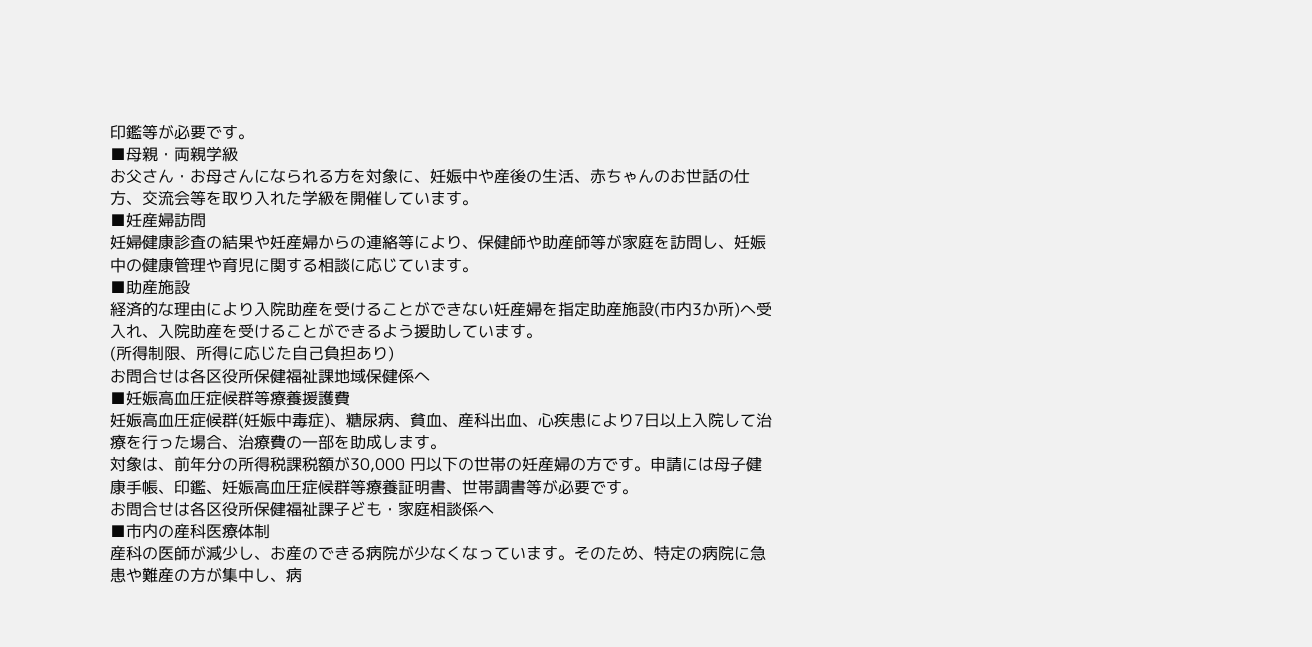印鑑等が必要です。
■母親・両親学級
お父さん・お母さんになられる方を対象に、妊娠中や産後の生活、赤ちゃんのお世話の仕方、交流会等を取り入れた学級を開催しています。
■妊産婦訪問
妊婦健康診査の結果や妊産婦からの連絡等により、保健師や助産師等が家庭を訪問し、妊娠中の健康管理や育児に関する相談に応じています。
■助産施設
経済的な理由により入院助産を受けることができない妊産婦を指定助産施設(市内3か所)へ受入れ、入院助産を受けることができるよう援助しています。
(所得制限、所得に応じた自己負担あり)
お問合せは各区役所保健福祉課地域保健係へ
■妊娠高血圧症候群等療養援護費
妊娠高血圧症候群(妊娠中毒症)、糖尿病、貧血、産科出血、心疾患により7日以上入院して治療を行った場合、治療費の一部を助成します。
対象は、前年分の所得税課税額が30,000 円以下の世帯の妊産婦の方です。申請には母子健康手帳、印鑑、妊娠高血圧症候群等療養証明書、世帯調書等が必要です。
お問合せは各区役所保健福祉課子ども・家庭相談係へ
■市内の産科医療体制
産科の医師が減少し、お産のできる病院が少なくなっています。そのため、特定の病院に急患や難産の方が集中し、病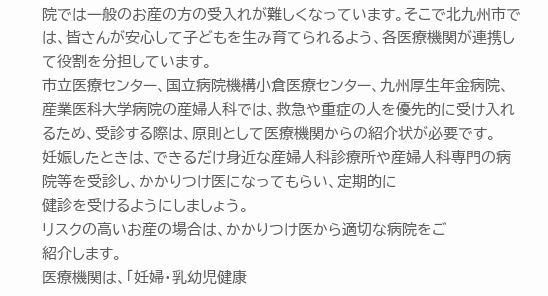院では一般のお産の方の受入れが難しくなっています。そこで北九州市では、皆さんが安心して子どもを生み育てられるよう、各医療機関が連携して役割を分担しています。
市立医療センター、国立病院機構小倉医療センター、九州厚生年金病院、産業医科大学病院の産婦人科では、救急や重症の人を優先的に受け入れるため、受診する際は、原則として医療機関からの紹介状が必要です。
妊娠したときは、できるだけ身近な産婦人科診療所や産婦人科専門の病院等を受診し、かかりつけ医になってもらい、定期的に
健診を受けるようにしましょう。
リスクの高いお産の場合は、かかりつけ医から適切な病院をご
紹介します。
医療機関は、「妊婦・乳幼児健康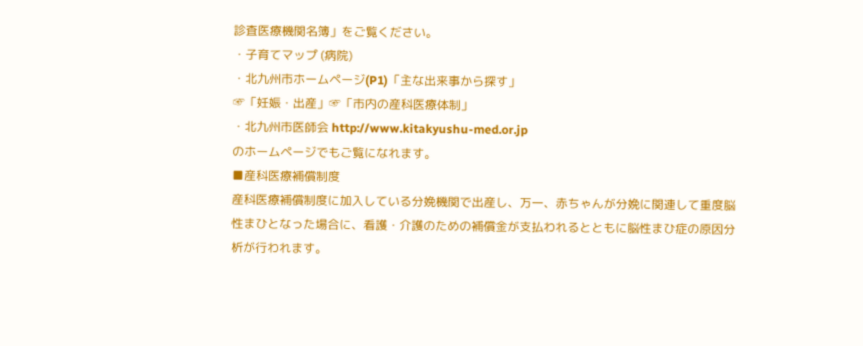診査医療機関名簿」をご覧ください。
・子育てマップ (病院)
・北九州市ホームページ(P1)「主な出来事から探す」
☞「妊娠・出産」☞「市内の産科医療体制」
・北九州市医師会 http://www.kitakyushu-med.or.jp
のホームページでもご覧になれます。
■産科医療補償制度
産科医療補償制度に加入している分娩機関で出産し、万一、赤ちゃんが分娩に関連して重度脳性まひとなった場合に、看護・介護のための補償金が支払われるとともに脳性まひ症の原因分析が行われます。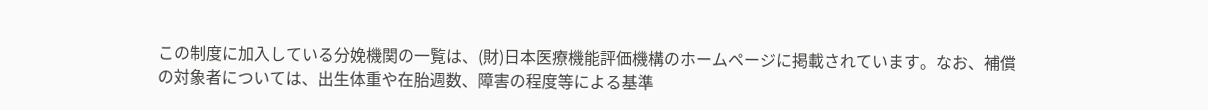この制度に加入している分娩機関の一覧は、(財)日本医療機能評価機構のホームページに掲載されています。なお、補償の対象者については、出生体重や在胎週数、障害の程度等による基準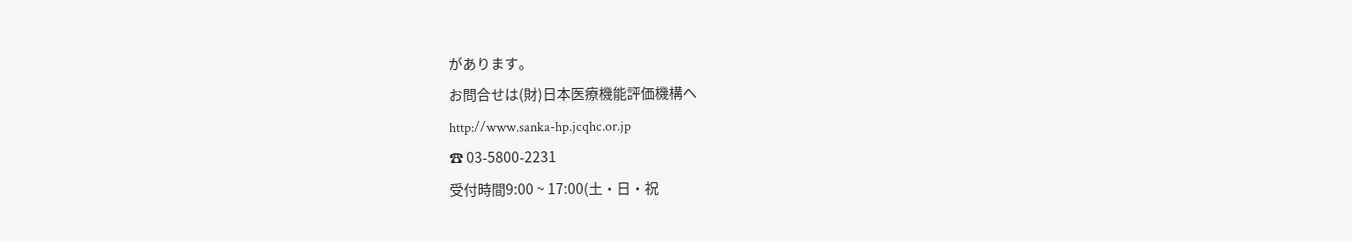があります。
お問合せは(財)日本医療機能評価機構へ
http://www.sanka-hp.jcqhc.or.jp
☎ 03-5800-2231
受付時間9:00 ~ 17:00(土・日・祝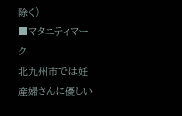除く)
■マタニティマーク
北九州市では妊産婦さんに優しい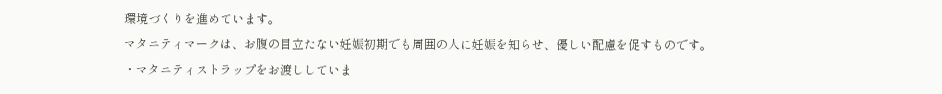環境づくりを進めています。
マタニティマークは、お腹の目立たない妊娠初期でも周囲の人に妊娠を知らせ、優しい配慮を促すものです。
・マタニティストラップをお渡ししていま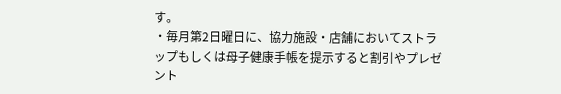す。
・毎月第2日曜日に、協力施設・店舗においてストラップもしくは母子健康手帳を提示すると割引やプレゼント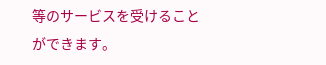等のサービスを受けることができます。